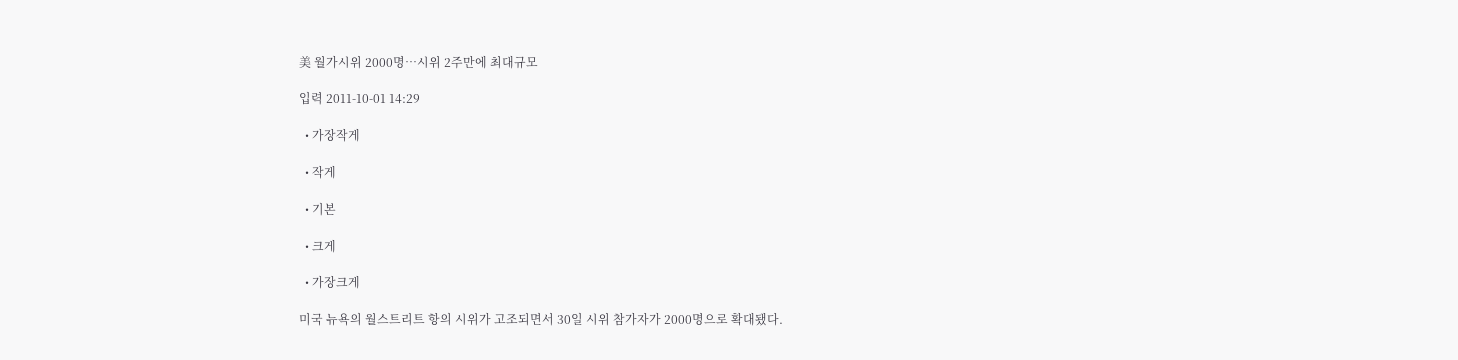美 월가시위 2000명…시위 2주만에 최대규모

입력 2011-10-01 14:29

  • 가장작게

  • 작게

  • 기본

  • 크게

  • 가장크게

미국 뉴욕의 월스트리트 항의 시위가 고조되면서 30일 시위 참가자가 2000명으로 확대됐다.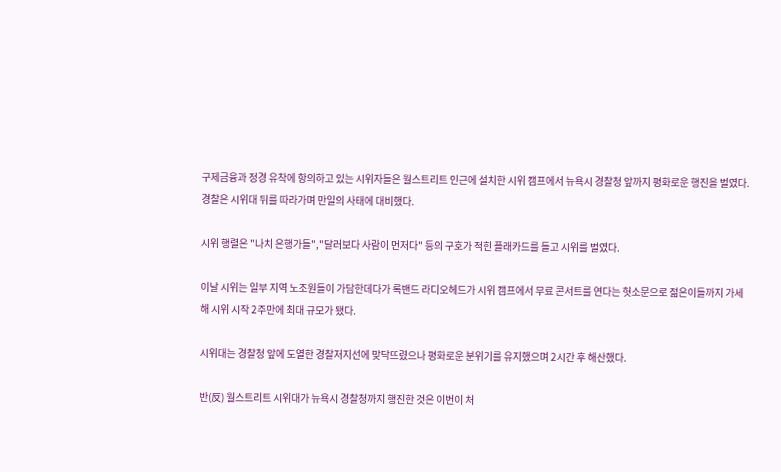구제금융과 정경 유착에 항의하고 있는 시위자들은 월스트리트 인근에 설치한 시위 캠프에서 뉴욕시 경찰청 앞까지 평화로운 행진을 벌였다. 경찰은 시위대 뒤를 따라가며 만일의 사태에 대비했다.

시위 행렬은 "나치 은행가들","달러보다 사람이 먼저다" 등의 구호가 적힌 플래카드를 들고 시위를 벌였다.

이날 시위는 일부 지역 노조원들이 가담한데다가 록밴드 라디오헤드가 시위 캠프에서 무료 콘서트를 연다는 헛소문으로 젊은이들까지 가세해 시위 시작 2주만에 최대 규모가 됐다.

시위대는 경찰청 앞에 도열한 경찰저지선에 맞닥뜨렸으나 평화로운 분위기를 유지했으며 2시간 후 해산했다.

반(反) 월스트리트 시위대가 뉴욕시 경찰청까지 행진한 것은 이번이 처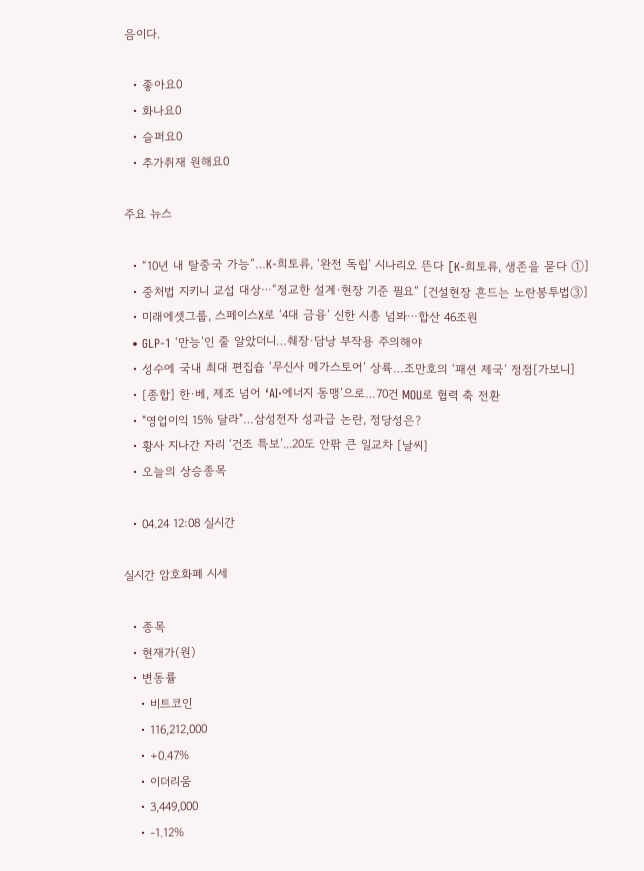음이다.

  • 좋아요0
  • 화나요0
  • 슬퍼요0
  • 추가취재 원해요0

주요 뉴스

  • “10년 내 탈중국 가능”…K-희토류, ‘완전 독립’ 시나리오 뜬다 [K-희토류, 생존을 묻다 ①]
  • 중처법 지키니 교섭 대상⋯“정교한 설계·현장 기준 필요” [건설현장 흔드는 노란봉투법③]
  • 미래에셋그룹, 스페이스X로 ‘4대 금융’ 신한 시총 넘봐⋯합산 46조원
  • GLP-1 ‘만능’인 줄 알았더니…췌장·담낭 부작용 주의해야
  • 성수에 국내 최대 편집숍 ‘무신사 메가스토어’ 상륙…조만호의 ‘패션 제국’ 정점[가보니]
  • [종합] 한·베, 제조 넘어 ‘AI·에너지 동맹’으로…70건 MOU로 협력 축 전환
  • "영업이익 15% 달라"…삼성전자 성과급 논란, 정당성은?
  • 황사 지나간 자리 ‘건조 특보’...20도 안팎 큰 일교차 [날씨]
  • 오늘의 상승종목

  • 04.24 12:08 실시간

실시간 암호화폐 시세

  • 종목
  • 현재가(원)
  • 변동률
    • 비트코인
    • 116,212,000
    • +0.47%
    • 이더리움
    • 3,449,000
    • -1.12%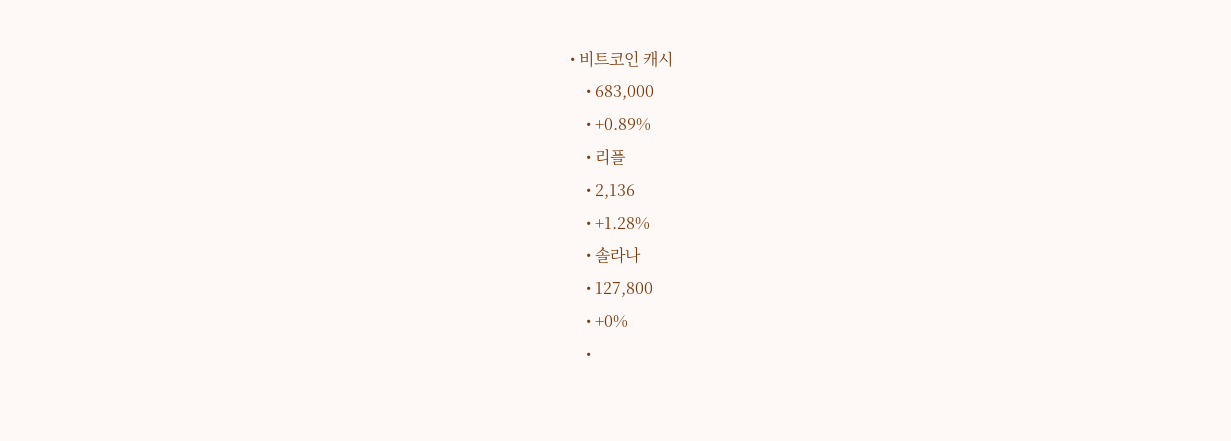• 비트코인 캐시
    • 683,000
    • +0.89%
    • 리플
    • 2,136
    • +1.28%
    • 솔라나
    • 127,800
    • +0%
    •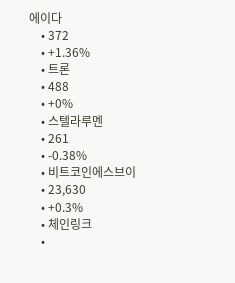에이다
    • 372
    • +1.36%
    • 트론
    • 488
    • +0%
    • 스텔라루멘
    • 261
    • -0.38%
    • 비트코인에스브이
    • 23,630
    • +0.3%
    • 체인링크
    •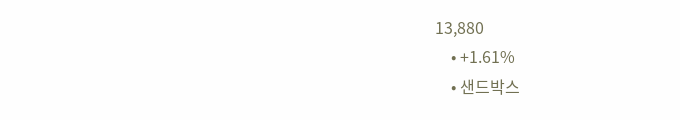13,880
    • +1.61%
    • 샌드박스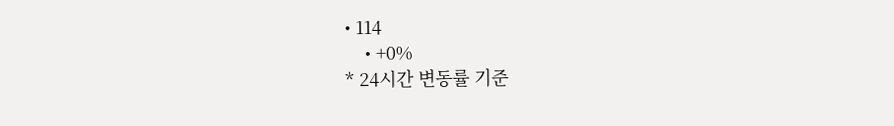• 114
    • +0%
* 24시간 변동률 기준